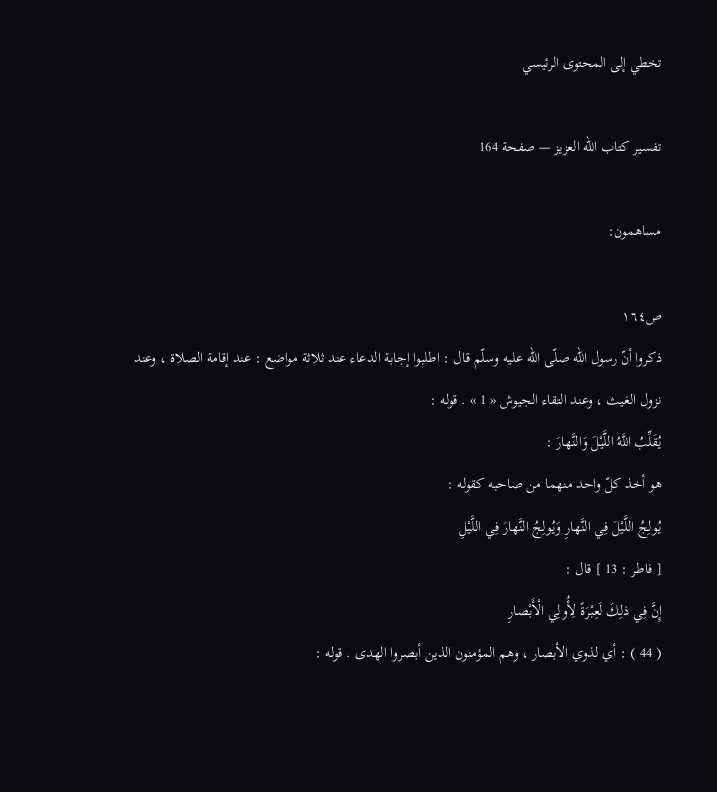تخطي إلى المحتوى الرئيسي

تفسير كتاب الله العزيز — صفحة 164

مساهمون:

ص١٦٤
ذكروا أنّ رسول اللّه صلّى اللّه عليه وسلّم قال : اطلبوا إجابة الدعاء عند ثلاثة مواضع : عند إقامة الصلاة ، وعند نزول الغيث ، وعند التقاء الجيوش « 1 » . قوله :
يُقَلِّبُ اللَّهُ اللَّيْلَ وَالنَّهارَ :
هو أخذ كلّ واحد منهما من صاحبه كقوله :
يُولِجُ اللَّيْلَ فِي النَّهارِ وَيُولِجُ النَّهارَ فِي اللَّيْلِ
[ فاطر : 13 ] قال :
إِنَّ فِي ذلِكَ لَعِبْرَةً لِأُولِي الْأَبْصارِ
( 44 ) : أي لذوي الأبصار ، وهم المؤمنون الذين أبصروا الهدى . قوله :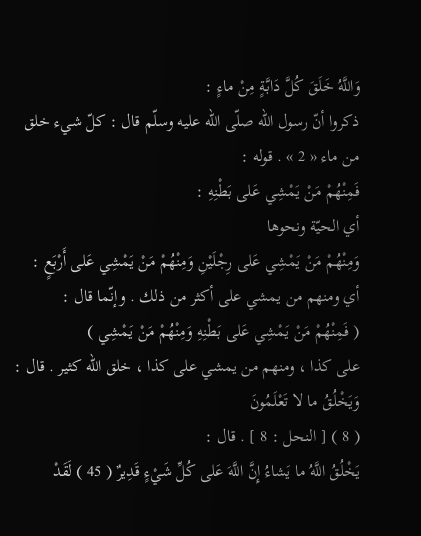وَاللَّهُ خَلَقَ كُلَّ دَابَّةٍ مِنْ ماءٍ :
ذكروا أنّ رسول اللّه صلّى اللّه عليه وسلّم قال : كلّ شيء خلق من ماء « 2 » . قوله :
فَمِنْهُمْ مَنْ يَمْشِي عَلى بَطْنِهِ :
أي الحيّة ونحوها
وَمِنْهُمْ مَنْ يَمْشِي عَلى رِجْلَيْنِ وَمِنْهُمْ مَنْ يَمْشِي عَلى أَرْبَعٍ :
أي ومنهم من يمشي على أكثر من ذلك . وإنّما قال :
( فَمِنْهُمْ مَنْ يَمْشِي عَلى بَطْنِهِ وَمِنْهُمْ مَنْ يَمْشِي )
على كذا ، ومنهم من يمشي على كذا ، خلق اللّه كثير . قال :
وَيَخْلُقُ ما لا تَعْلَمُونَ
( 8 ) [ النحل : 8 ] . قال :
يَخْلُقُ اللَّهُ ما يَشاءُ إِنَّ اللَّهَ عَلى كُلِّ شَيْءٍ قَدِيرٌ ( 45 ) لَقَدْ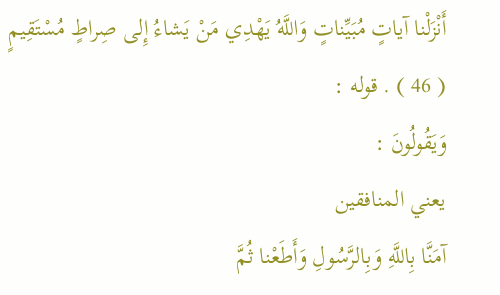أَنْزَلْنا آياتٍ مُبَيِّناتٍ وَاللَّهُ يَهْدِي مَنْ يَشاءُ إِلى صِراطٍ مُسْتَقِيمٍ
( 46 ) . قوله :
وَيَقُولُونَ :
يعني المنافقين
آمَنَّا بِاللَّهِ وَبِالرَّسُولِ وَأَطَعْنا ثُمَّ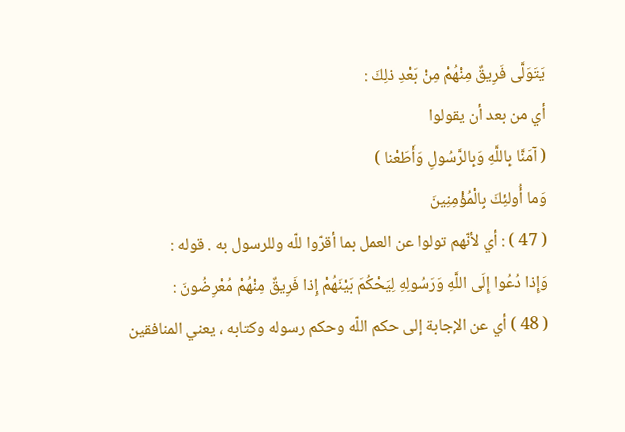يَتَوَلَّى فَرِيقٌ مِنْهُمْ مِنْ بَعْدِ ذلِكَ :
أي من بعد أن يقولوا
( آمَنَّا بِاللَّهِ وَبِالرَّسُولِ وَأَطَعْنا )
وَما أُولئِكَ بِالْمُؤْمِنِينَ
( 47 ) : أي لأنّهم تولوا عن العمل بما أقرّوا للّه وللرسول به . قوله :
وَإِذا دُعُوا إِلَى اللَّهِ وَرَسُولِهِ لِيَحْكُمَ بَيْنَهُمْ إِذا فَرِيقٌ مِنْهُمْ مُعْرِضُونَ :
( 48 ) أي عن الإجابة إلى حكم اللّه وحكم رسوله وكتابه ، يعني المنافقين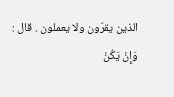الذين يقرّون ولا يعملون . قال :
وَإِنْ يَكُنْ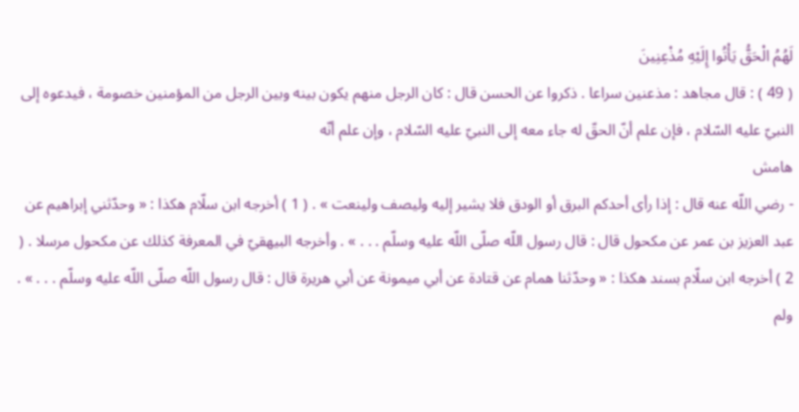لَهُمُ الْحَقُّ يَأْتُوا إِلَيْهِ مُذْعِنِينَ
( 49 ) : قال مجاهد : مذعنين سراعا . ذكروا عن الحسن قال : كان الرجل منهم يكون بينه وبين الرجل من المؤمنين خصومة ، فيدعوه إلى النبيّ عليه السّلام ، فإن علم أنّ الحقّ له جاء معه إلى النبيّ عليه السّلام ، وإن علم أنّه
هامش
- رضي اللّه عنه قال : إذا رأى أحدكم البرق أو الودق فلا يشير إليه وليصف ولينعت » . ( 1 ) أخرجه ابن سلّام هكذا : « وحدّثني إبراهيم عن عبد العزيز بن عمر عن مكحول قال : قال رسول اللّه صلّى اللّه عليه وسلّم . . . » . وأخرجه البيهقيّ في المعرفة كذلك عن مكحول مرسلا . ( 2 ) أخرجه ابن سلّام بسند هكذا : « وحدّثنا همام عن قتادة عن أبي ميمونة عن أبي هريرة قال : قال رسول اللّه صلّى اللّه عليه وسلّم . . . » . ولم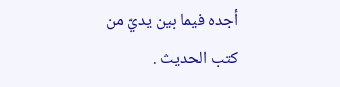أجده فيما بين يديّ من كتب الحديث .